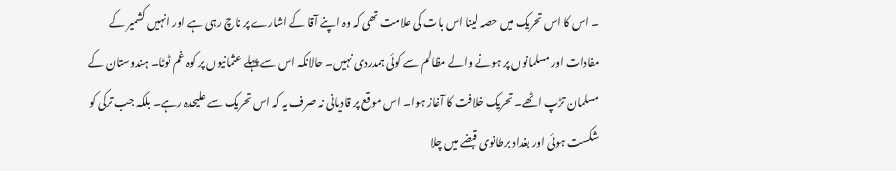۔ اس کا اس تحریک میں حصہ لینا اس بات کی علامت تھی کہ وہ اپنے آقا کے اشارے پر ناچ رہی ہے اور انہیں کشمیر کے مفادات اور مسلمانوں پر ہونے والے مظالم سے کوئی ہمدردی نہیں۔ حالانکہ اس سے پہلے عثمانیوں پر کوہ غم ٹوٹا۔ ہندوستان کے مسلمان تڑپ اٹھے۔ تحریک خلافت کا آغاز ہوا۔ اس موقع پر قادیانی نہ صرف یہ کہ اس تحریک سے علیحدہ رہے۔ بلکہ جب ترکی کو شکست ہوئی اور بغداد برطانوی قبضے میں چلا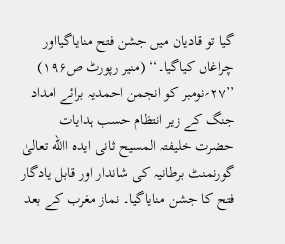گیا تو قادیان میں جشن فتح منایاگیااور چراغاں کیاگیا۔‘‘ (منیر رپورٹ ص۱۹۶)
’’۲۷؍نومبر کو انجمن احمدیہ برائے امداد جنگ کے زیر انتظام حسب ہدایات حضرت خلیفتہ المسیح ثانی ایدہ االله تعالیٰ گورنمنٹ برطانیہ کی شاندار اور قابل یادگار فتح کا جشن منایاگیا۔ نماز مغرب کے بعد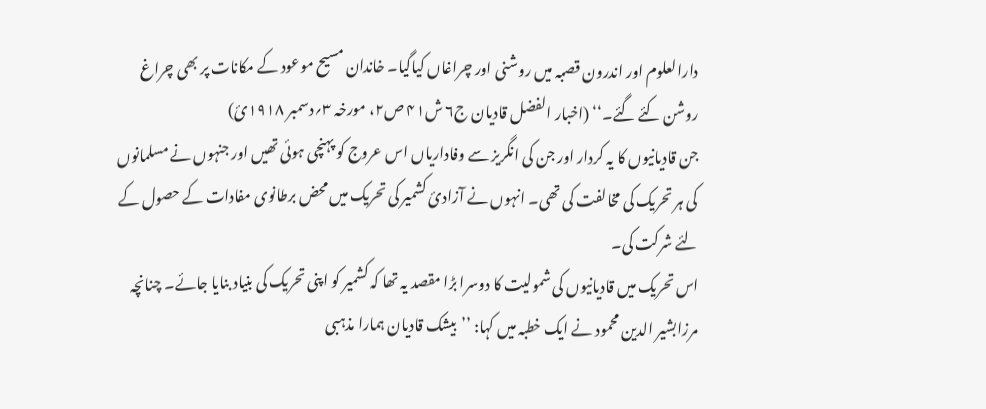دارالعلوم اور اندرون قصبہ میں روشنی اور چراغاں کیاگیا۔ خاندان مسیح موعود کے مکانات پر بھی چراغ روشن کئے گئے۔‘‘ (اخبار الفضل قادیان ج۶ ش۴۱ ص۲، مورخہ ۳؍دسمبر ۱۹۱۸ئ)
جن قادیانیوں کا یہ کردار اور جن کی انگریز سے وفاداریاں اس عروج کو پہنچی ہوئی تھیں اور جنہوں نے مسلمانوں کی ہر تحریک کی مخالفت کی تھی۔ انہوں نے آزادیٔ کشمیر کی تحریک میں محض برطانوی مفادات کے حصول کے لئے شرکت کی۔
اس تحریک میں قادیانیوں کی شمولیت کا دوسرا بڑا مقصد یہ تھا کہ کشمیر کو اپنی تحریک کی بنیاد بنایا جائے۔ چنانچہ مرزابشیر الدین محمود نے ایک خطبہ میں کہا: ’’بیشک قادیان ہمارا مذہبی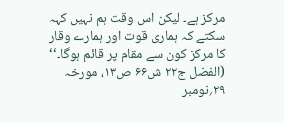مرکز ہے۔ لیکن اس وقت ہم نہیں کہہ سکتے کہ ہماری قوت اور ہمارے وقار کا مرکز کون سے مقام پر قائم ہوگا۔‘‘
(الفضل ج۲۲ ش۶۶ ص۱۳، مورخہ ۲۹؍نومبر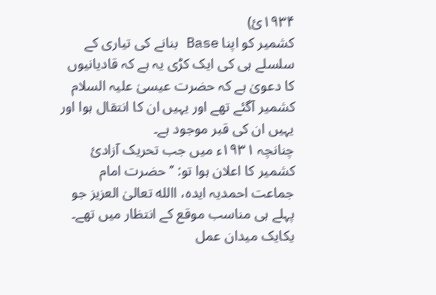۱۹۳۴ئ)
کشمیر کو اپنا Base بنانے کی تیاری کے سلسلے ہی کی ایک کڑی یہ ہے کہ قادیانیوں کا دعویٰ ہے کہ حضرت عیسیٰ علیہ السلام کشمیر آگئے تھے اور یہیں ان کا انتقال ہوا اور یہیں ان کی قبر موجود ہے۔
چنانچہ ۱۹۳۱ء میں جب تحریک آزادیٔ کشمیر کا اعلان ہوا تو: ’’حضرت امام جماعت احمدیہ ایدہ، االله تعالیٰ العزیز جو پہلے ہی مناسب موقع کے انتظار میں تھے۔ یکایک میدان عمل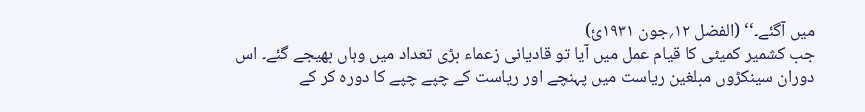میں آگئے۔‘‘ (الفضل ۱۲؍جون ۱۹۳۱ئ)
جب کشمیر کمیٹی کا قیام عمل میں آیا تو قادیانی زعماء بڑی تعداد میں وہاں بھیجے گئے۔ اس دوران سینکڑوں مبلغین ریاست میں پہنچے اور ریاست کے چپے چپے کا دورہ کر کے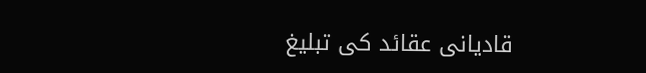قادیانی عقائد کی تبلیغ